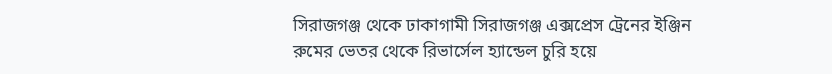সিরাজগঞ্জ থেকে ঢাকাগামী সিরাজগঞ্জ এক্সপ্রেস ট্রেনের ইঞ্জিন রুমের ভেতর থেকে রিভার্সেল হ্যান্ডেল চুরি হয়ে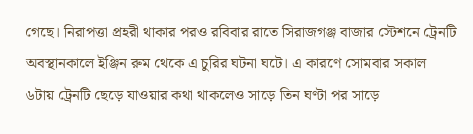গেছে। নিরাপত্তা প্রহরী থাকার পরও রবিবার রাতে সিরাজগঞ্জ বাজার স্টেশনে ট্রেনটি অবস্থানকালে ইঞ্জিন রুম থেকে এ চুরির ঘটনা ঘটে। এ কারণে সোমবার সকাল ৬টায় ট্রেনটি ছেড়ে যাওয়ার কথা থাকলেও সাড়ে তিন ঘণ্টা পর সাড়ে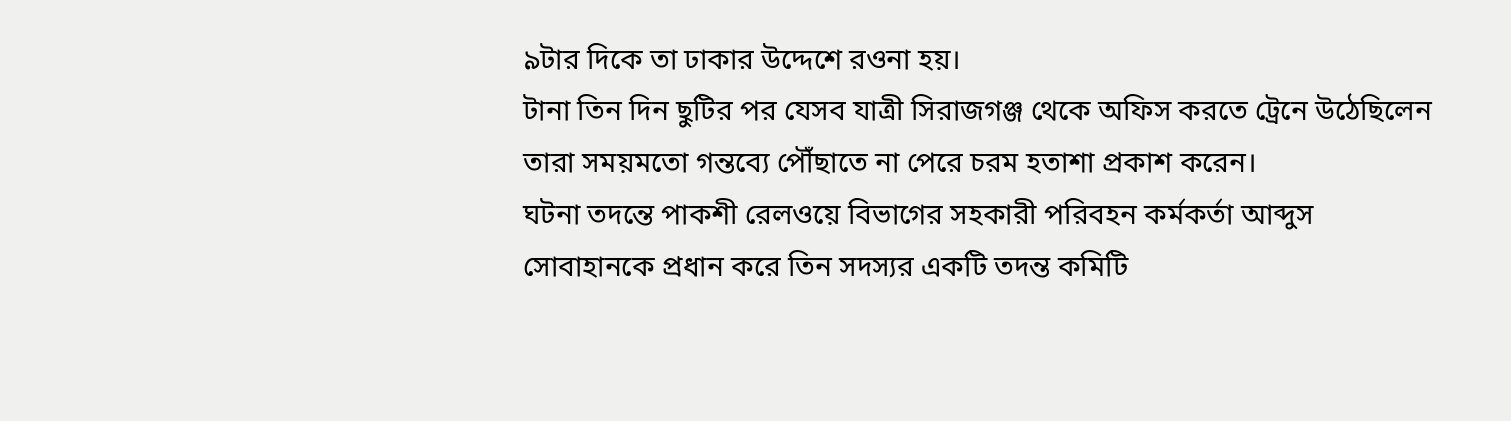৯টার দিকে তা ঢাকার উদ্দেশে রওনা হয়।
টানা তিন দিন ছুটির পর যেসব যাত্রী সিরাজগঞ্জ থেকে অফিস করতে ট্রেনে উঠেছিলেন তারা সময়মতো গন্তব্যে পৌঁছাতে না পেরে চরম হতাশা প্রকাশ করেন।
ঘটনা তদন্তে পাকশী রেলওয়ে বিভাগের সহকারী পরিবহন কর্মকর্তা আব্দুস সোবাহানকে প্রধান করে তিন সদস্যর একটি তদন্ত কমিটি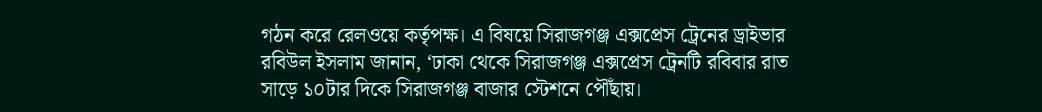গঠন করে রেলওয়ে কর্তৃপক্ষ। এ বিষয়ে সিরাজগঞ্জ এক্সপ্রেস ট্রেনের ড্রাইভার রবিউল ইসলাম জানান, ‘ঢাকা থেকে সিরাজগঞ্জ এক্সপ্রেস ট্রেনটি রবিবার রাত সাড়ে ১০টার দিকে সিরাজগঞ্জ বাজার স্টেশনে পৌঁছায়।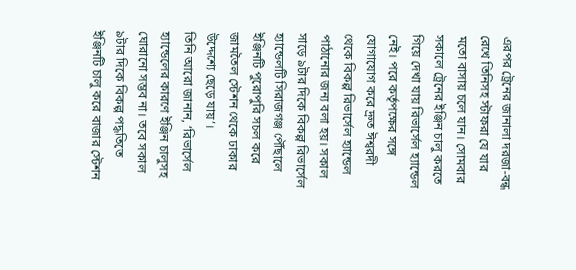এরপর ট্রেনের জানালা দরজা-বন্ধ রেখে তিনিসহ স্টাফরা যে যার মতো বাসায় চলে যান। সোমবার সকালে ট্রেনের ইঞ্জিন চালু করতে গিয়ে দেখা যায় রিভার্সেল হ্যান্ডেল নেই। পরে কর্তৃপক্ষের সঙ্গে যোগাযোগ করে দ্রুত ঈশ্বরদী থেকে বিকল্প রিভার্সেল হ্যান্ডেল পাঠানোর জন্য বলা হয়। সকাল সাড়ে ৯টার দিকে বিকল্প রিভার্সেল হ্যান্ডেলটি সিরাজগঞ্জ পৌঁছালে ইঞ্জিনটি পুরোপুরি সচল করে জামতৈল স্টেশন থেকে ঢাকার উদ্দেশ্যে ছেড়ে যায়’।
তিনি আরো জানান, ‘রিভার্সেল হ্যান্ডেলের কারণে ইঞ্জিন চালুসহ ঘোরানো সম্ভব না। তবে সকাল ৯টার দিকে বিকল্প পদ্ধতিতে ইঞ্জিনটি চালু করে বাজার স্টেশন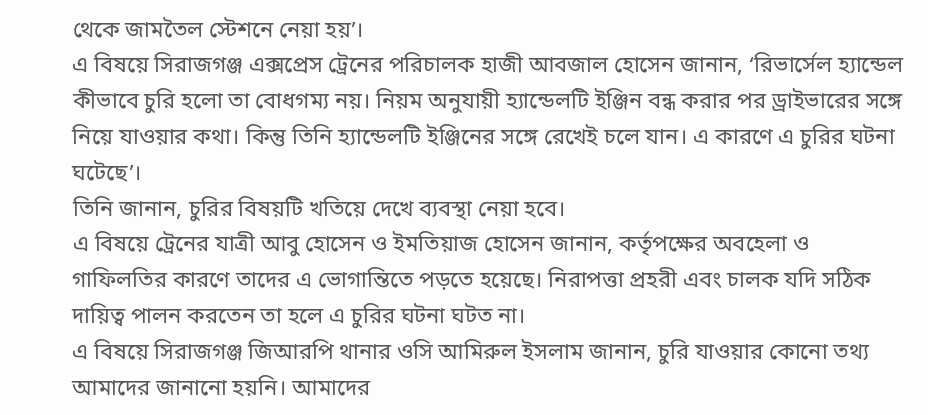থেকে জামতৈল স্টেশনে নেয়া হয়’।
এ বিষয়ে সিরাজগঞ্জ এক্সপ্রেস ট্রেনের পরিচালক হাজী আবজাল হোসেন জানান, ‘রিভার্সেল হ্যান্ডেল কীভাবে চুরি হলো তা বোধগম্য নয়। নিয়ম অনুযায়ী হ্যান্ডেলটি ইঞ্জিন বন্ধ করার পর ড্রাইভারের সঙ্গে নিয়ে যাওয়ার কথা। কিন্তু তিনি হ্যান্ডেলটি ইঞ্জিনের সঙ্গে রেখেই চলে যান। এ কারণে এ চুরির ঘটনা ঘটেছে’।
তিনি জানান, চুরির বিষয়টি খতিয়ে দেখে ব্যবস্থা নেয়া হবে।
এ বিষয়ে ট্রেনের যাত্রী আবু হোসেন ও ইমতিয়াজ হোসেন জানান, কর্তৃপক্ষের অবহেলা ও গাফিলতির কারণে তাদের এ ভোগান্তিতে পড়তে হয়েছে। নিরাপত্তা প্রহরী এবং চালক যদি সঠিক দায়িত্ব পালন করতেন তা হলে এ চুরির ঘটনা ঘটত না।
এ বিষয়ে সিরাজগঞ্জ জিআরপি থানার ওসি আমিরুল ইসলাম জানান, চুরি যাওয়ার কোনো তথ্য আমাদের জানানো হয়নি। আমাদের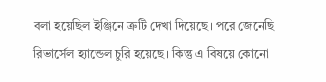বলা হয়েছিল ইঞ্জিনে ত্রুটি দেখা দিয়েছে। পরে জেনেছি রিভার্সেল হ্যান্ডেল চুরি হয়েছে। কিন্তু এ বিষয়ে কোনো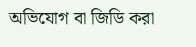অভিযোগ বা জিডি করা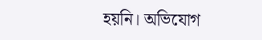হয়নি। অভিযোগ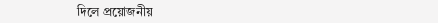দিলে প্রয়োজনীয়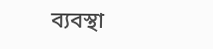ব্যবস্থা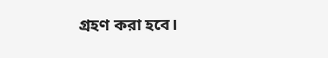গ্রহণ করা হবে।